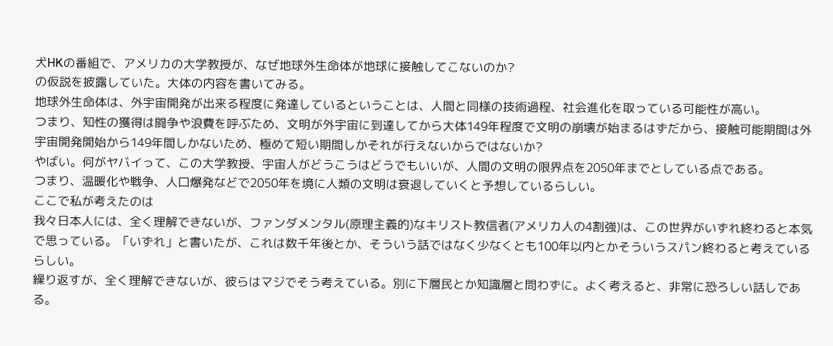犬HKの番組で、アメリカの大学教授が、なぜ地球外生命体が地球に接触してこないのか?
の仮説を披露していた。大体の内容を書いてみる。
地球外生命体は、外宇宙開発が出来る程度に発達しているということは、人間と同様の技術過程、社会進化を取っている可能性が高い。
つまり、知性の獲得は闘争や浪費を呼ぶため、文明が外宇宙に到達してから大体149年程度で文明の崩壊が始まるはずだから、接触可能期間は外宇宙開発開始から149年間しかないため、極めて短い期間しかそれが行えないからではないか?
やばい。何がヤバイって、この大学教授、宇宙人がどうこうはどうでもいいが、人間の文明の限界点を2050年までとしている点である。
つまり、温暖化や戦争、人口爆発などで2050年を境に人類の文明は衰退していくと予想しているらしい。
ここで私が考えたのは
我々日本人には、全く理解できないが、ファンダメンタル(原理主義的)なキリスト教信者(アメリカ人の4割強)は、この世界がいずれ終わると本気で思っている。「いずれ」と書いたが、これは数千年後とか、そういう話ではなく少なくとも100年以内とかそういうスパン終わると考えているらしい。
繰り返すが、全く理解できないが、彼らはマジでそう考えている。別に下層民とか知識層と問わずに。よく考えると、非常に恐ろしい話しである。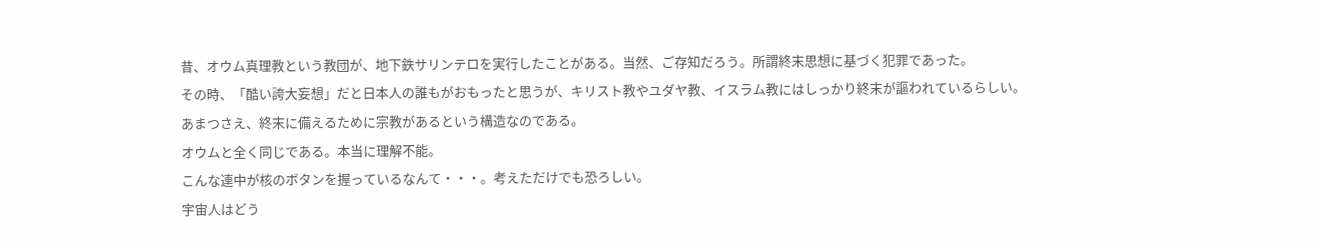昔、オウム真理教という教団が、地下鉄サリンテロを実行したことがある。当然、ご存知だろう。所謂終末思想に基づく犯罪であった。
その時、「酷い誇大妄想」だと日本人の誰もがおもったと思うが、キリスト教やユダヤ教、イスラム教にはしっかり終末が謳われているらしい。
あまつさえ、終末に備えるために宗教があるという構造なのである。
オウムと全く同じである。本当に理解不能。
こんな連中が核のボタンを握っているなんて・・・。考えただけでも恐ろしい。
宇宙人はどう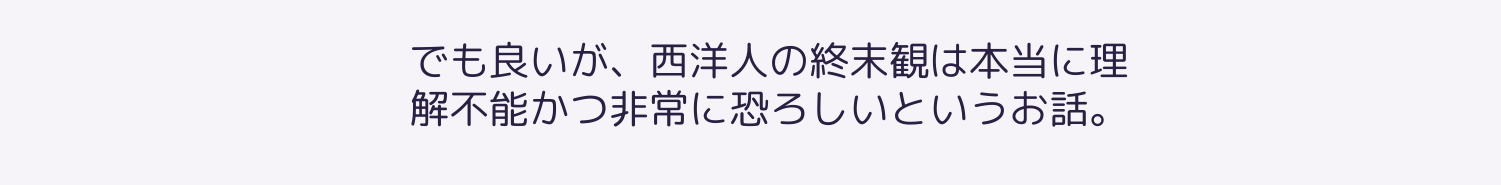でも良いが、西洋人の終末観は本当に理解不能かつ非常に恐ろしいというお話。